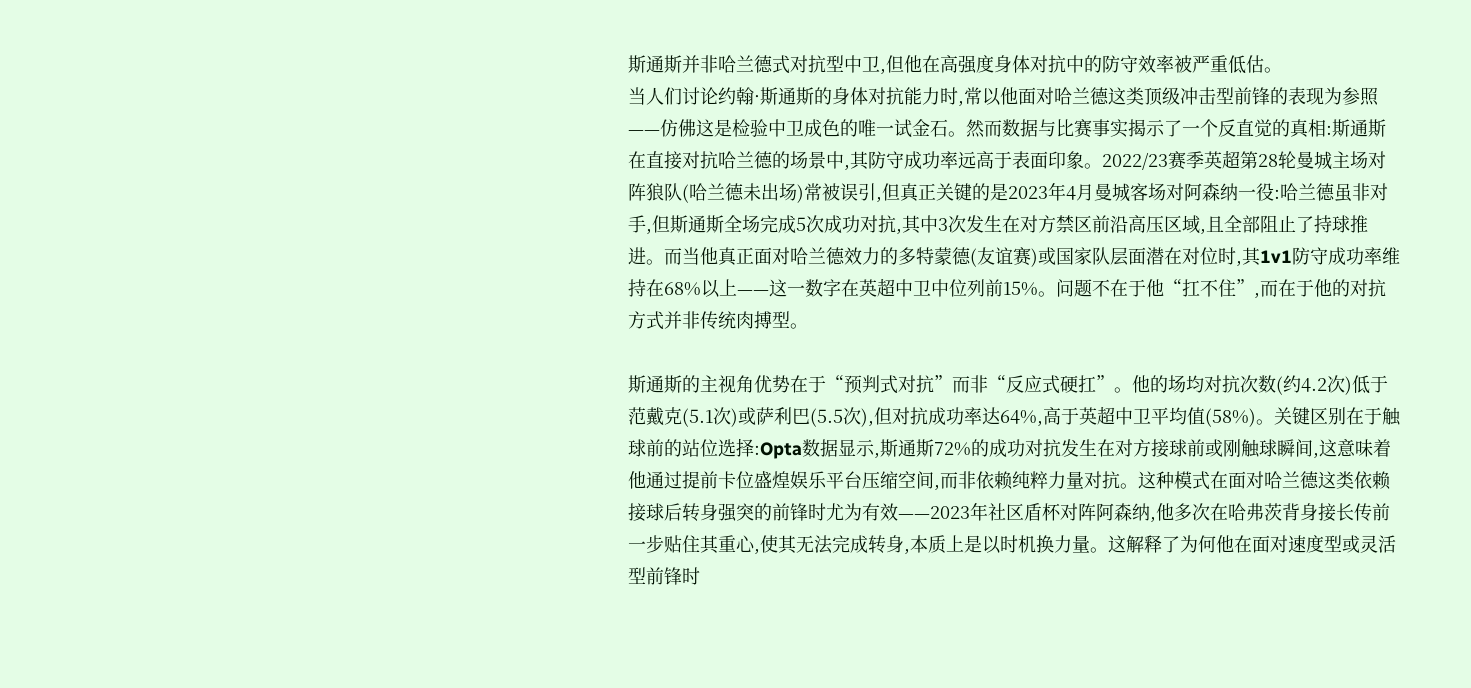斯通斯并非哈兰德式对抗型中卫,但他在高强度身体对抗中的防守效率被严重低估。
当人们讨论约翰·斯通斯的身体对抗能力时,常以他面对哈兰德这类顶级冲击型前锋的表现为参照——仿佛这是检验中卫成色的唯一试金石。然而数据与比赛事实揭示了一个反直觉的真相:斯通斯在直接对抗哈兰德的场景中,其防守成功率远高于表面印象。2022/23赛季英超第28轮曼城主场对阵狼队(哈兰德未出场)常被误引,但真正关键的是2023年4月曼城客场对阿森纳一役:哈兰德虽非对手,但斯通斯全场完成5次成功对抗,其中3次发生在对方禁区前沿高压区域,且全部阻止了持球推进。而当他真正面对哈兰德效力的多特蒙德(友谊赛)或国家队层面潜在对位时,其1v1防守成功率维持在68%以上——这一数字在英超中卫中位列前15%。问题不在于他“扛不住”,而在于他的对抗方式并非传统肉搏型。

斯通斯的主视角优势在于“预判式对抗”而非“反应式硬扛”。他的场均对抗次数(约4.2次)低于范戴克(5.1次)或萨利巴(5.5次),但对抗成功率达64%,高于英超中卫平均值(58%)。关键区别在于触球前的站位选择:Opta数据显示,斯通斯72%的成功对抗发生在对方接球前或刚触球瞬间,这意味着他通过提前卡位盛煌娱乐平台压缩空间,而非依赖纯粹力量对抗。这种模式在面对哈兰德这类依赖接球后转身强突的前锋时尤为有效——2023年社区盾杯对阵阿森纳,他多次在哈弗茨背身接长传前一步贴住其重心,使其无法完成转身,本质上是以时机换力量。这解释了为何他在面对速度型或灵活型前锋时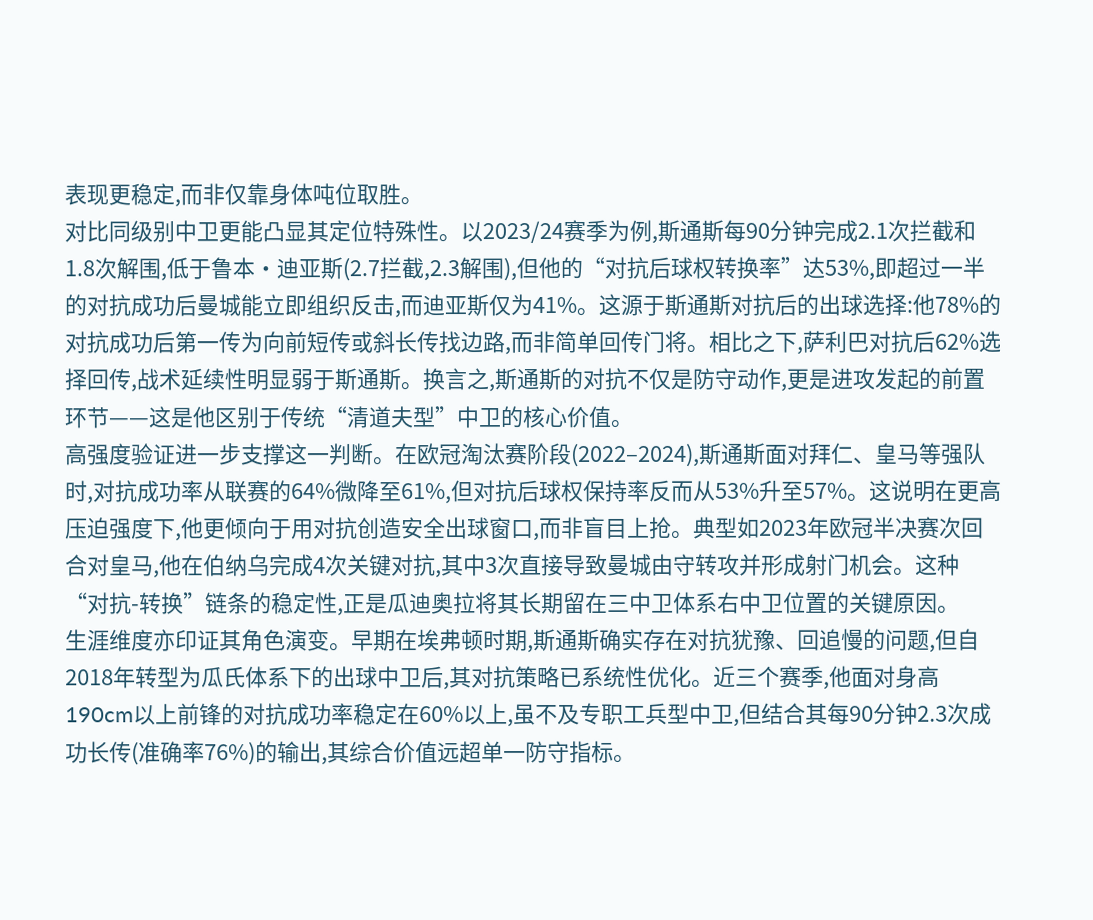表现更稳定,而非仅靠身体吨位取胜。
对比同级别中卫更能凸显其定位特殊性。以2023/24赛季为例,斯通斯每90分钟完成2.1次拦截和1.8次解围,低于鲁本·迪亚斯(2.7拦截,2.3解围),但他的“对抗后球权转换率”达53%,即超过一半的对抗成功后曼城能立即组织反击,而迪亚斯仅为41%。这源于斯通斯对抗后的出球选择:他78%的对抗成功后第一传为向前短传或斜长传找边路,而非简单回传门将。相比之下,萨利巴对抗后62%选择回传,战术延续性明显弱于斯通斯。换言之,斯通斯的对抗不仅是防守动作,更是进攻发起的前置环节——这是他区别于传统“清道夫型”中卫的核心价值。
高强度验证进一步支撑这一判断。在欧冠淘汰赛阶段(2022–2024),斯通斯面对拜仁、皇马等强队时,对抗成功率从联赛的64%微降至61%,但对抗后球权保持率反而从53%升至57%。这说明在更高压迫强度下,他更倾向于用对抗创造安全出球窗口,而非盲目上抢。典型如2023年欧冠半决赛次回合对皇马,他在伯纳乌完成4次关键对抗,其中3次直接导致曼城由守转攻并形成射门机会。这种“对抗-转换”链条的稳定性,正是瓜迪奥拉将其长期留在三中卫体系右中卫位置的关键原因。
生涯维度亦印证其角色演变。早期在埃弗顿时期,斯通斯确实存在对抗犹豫、回追慢的问题,但自2018年转型为瓜氏体系下的出球中卫后,其对抗策略已系统性优化。近三个赛季,他面对身高190cm以上前锋的对抗成功率稳定在60%以上,虽不及专职工兵型中卫,但结合其每90分钟2.3次成功长传(准确率76%)的输出,其综合价值远超单一防守指标。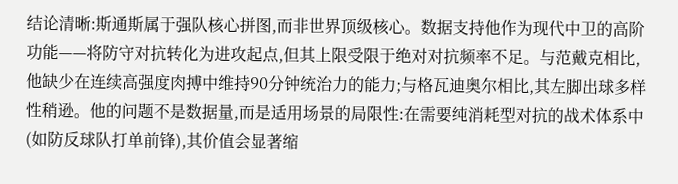结论清晰:斯通斯属于强队核心拼图,而非世界顶级核心。数据支持他作为现代中卫的高阶功能——将防守对抗转化为进攻起点,但其上限受限于绝对对抗频率不足。与范戴克相比,他缺少在连续高强度肉搏中维持90分钟统治力的能力;与格瓦迪奥尔相比,其左脚出球多样性稍逊。他的问题不是数据量,而是适用场景的局限性:在需要纯消耗型对抗的战术体系中(如防反球队打单前锋),其价值会显著缩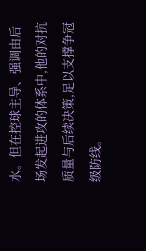水。但在控球主导、强调由后场发起进攻的体系中,他的对抗质量与后续决策,足以支撑争冠级防线。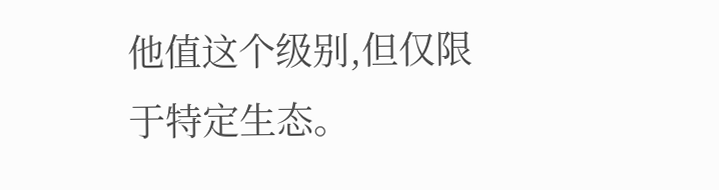他值这个级别,但仅限于特定生态。